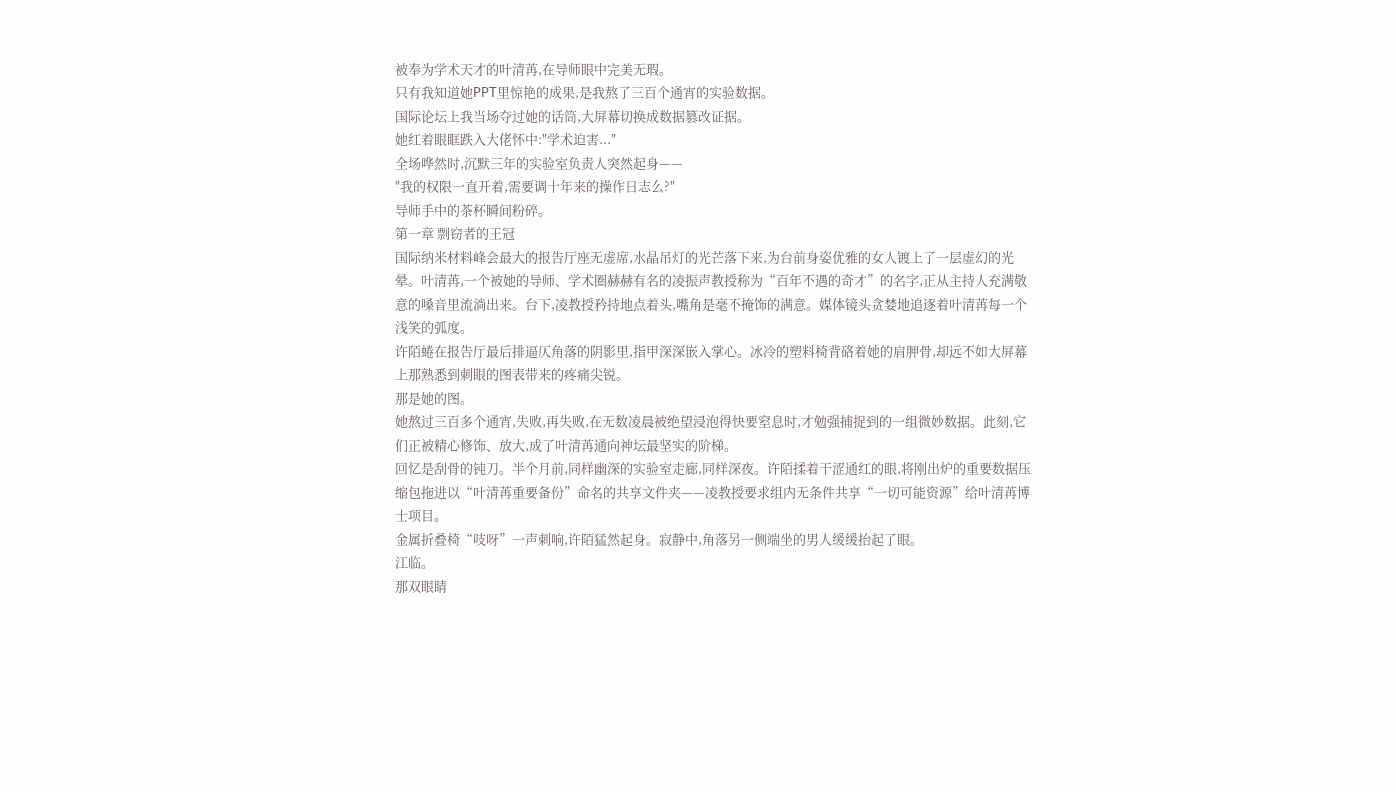被奉为学术天才的叶清苒,在导师眼中完美无瑕。
只有我知道她PPT里惊艳的成果,是我熬了三百个通宵的实验数据。
国际论坛上我当场夺过她的话筒,大屏幕切换成数据篡改证据。
她红着眼眶跌入大佬怀中:"学术迫害..."
全场哗然时,沉默三年的实验室负责人突然起身——
"我的权限一直开着,需要调十年来的操作日志么?"
导师手中的茶杯瞬间粉碎。
第一章 剽窃者的王冠
国际纳米材料峰会最大的报告厅座无虚席,水晶吊灯的光芒落下来,为台前身姿优雅的女人镀上了一层虚幻的光晕。叶清苒,一个被她的导师、学术圈赫赫有名的凌振声教授称为“百年不遇的奇才”的名字,正从主持人充满敬意的嗓音里流淌出来。台下,凌教授矜持地点着头,嘴角是毫不掩饰的满意。媒体镜头贪婪地追逐着叶清苒每一个浅笑的弧度。
许陌蜷在报告厅最后排逼仄角落的阴影里,指甲深深嵌入掌心。冰冷的塑料椅背硌着她的肩胛骨,却远不如大屏幕上那熟悉到刺眼的图表带来的疼痛尖锐。
那是她的图。
她熬过三百多个通宵,失败,再失败,在无数凌晨被绝望浸泡得快要窒息时,才勉强捕捉到的一组微妙数据。此刻,它们正被精心修饰、放大,成了叶清苒通向神坛最坚实的阶梯。
回忆是刮骨的钝刀。半个月前,同样幽深的实验室走廊,同样深夜。许陌揉着干涩通红的眼,将刚出炉的重要数据压缩包拖进以“叶清苒重要备份”命名的共享文件夹——凌教授要求组内无条件共享“一切可能资源”给叶清苒博士项目。
金属折叠椅“吱呀”一声刺响,许陌猛然起身。寂静中,角落另一侧端坐的男人缓缓抬起了眼。
江临。
那双眼睛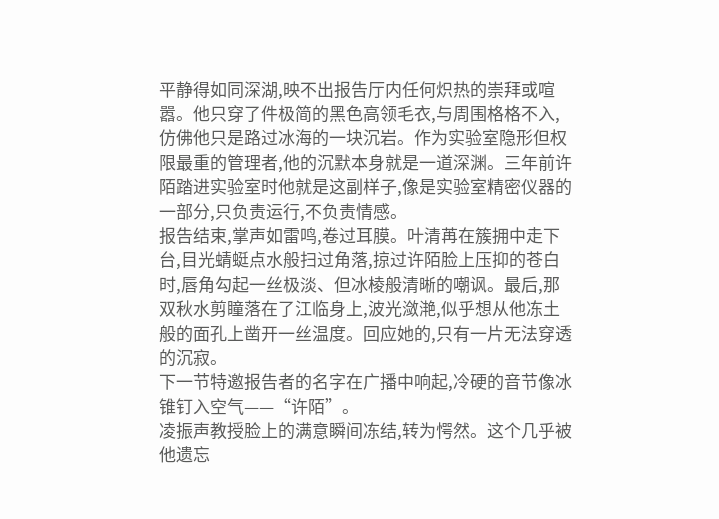平静得如同深湖,映不出报告厅内任何炽热的崇拜或喧嚣。他只穿了件极简的黑色高领毛衣,与周围格格不入,仿佛他只是路过冰海的一块沉岩。作为实验室隐形但权限最重的管理者,他的沉默本身就是一道深渊。三年前许陌踏进实验室时他就是这副样子,像是实验室精密仪器的一部分,只负责运行,不负责情感。
报告结束,掌声如雷鸣,卷过耳膜。叶清苒在簇拥中走下台,目光蜻蜓点水般扫过角落,掠过许陌脸上压抑的苍白时,唇角勾起一丝极淡、但冰棱般清晰的嘲讽。最后,那双秋水剪瞳落在了江临身上,波光潋滟,似乎想从他冻土般的面孔上凿开一丝温度。回应她的,只有一片无法穿透的沉寂。
下一节特邀报告者的名字在广播中响起,冷硬的音节像冰锥钉入空气——“许陌”。
凌振声教授脸上的满意瞬间冻结,转为愕然。这个几乎被他遗忘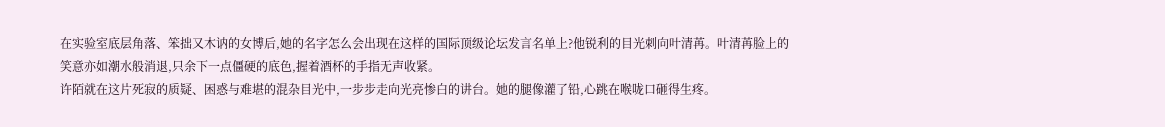在实验室底层角落、笨拙又木讷的女博后,她的名字怎么会出现在这样的国际顶级论坛发言名单上?他锐利的目光刺向叶清苒。叶清苒脸上的笑意亦如潮水般消退,只余下一点僵硬的底色,握着酒杯的手指无声收紧。
许陌就在这片死寂的质疑、困惑与难堪的混杂目光中,一步步走向光亮惨白的讲台。她的腿像灌了铅,心跳在喉咙口砸得生疼。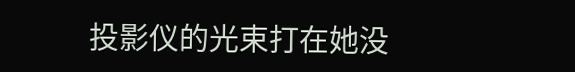投影仪的光束打在她没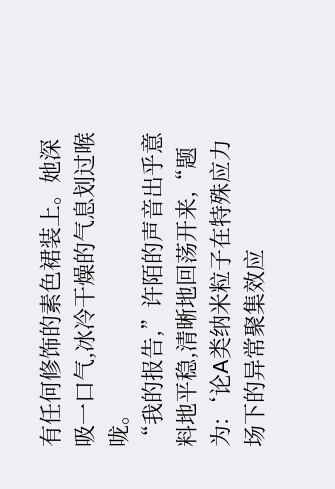有任何修饰的素色裙装上。她深吸一口气,冰冷干燥的气息划过喉咙。
“我的报告,”许陌的声音出乎意料地平稳,清晰地回荡开来,“题为:‘论A类纳米粒子在特殊应力场下的异常聚集效应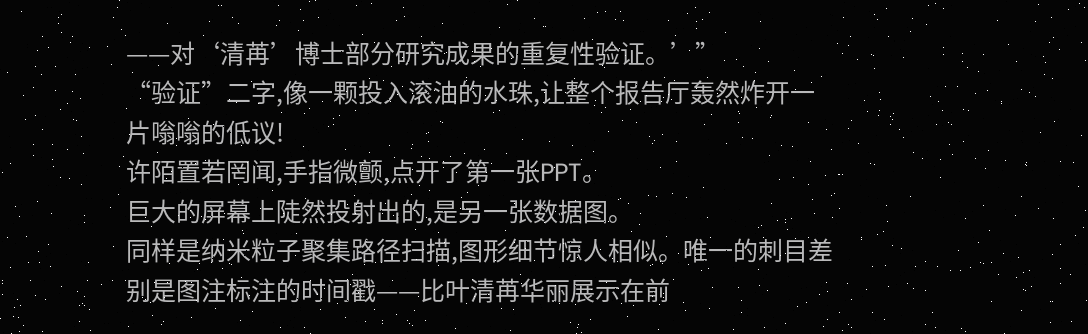——对‘清苒’博士部分研究成果的重复性验证。’”
“验证”二字,像一颗投入滚油的水珠,让整个报告厅轰然炸开一片嗡嗡的低议!
许陌置若罔闻,手指微颤,点开了第一张PPT。
巨大的屏幕上陡然投射出的,是另一张数据图。
同样是纳米粒子聚集路径扫描,图形细节惊人相似。唯一的刺目差别是图注标注的时间戳——比叶清苒华丽展示在前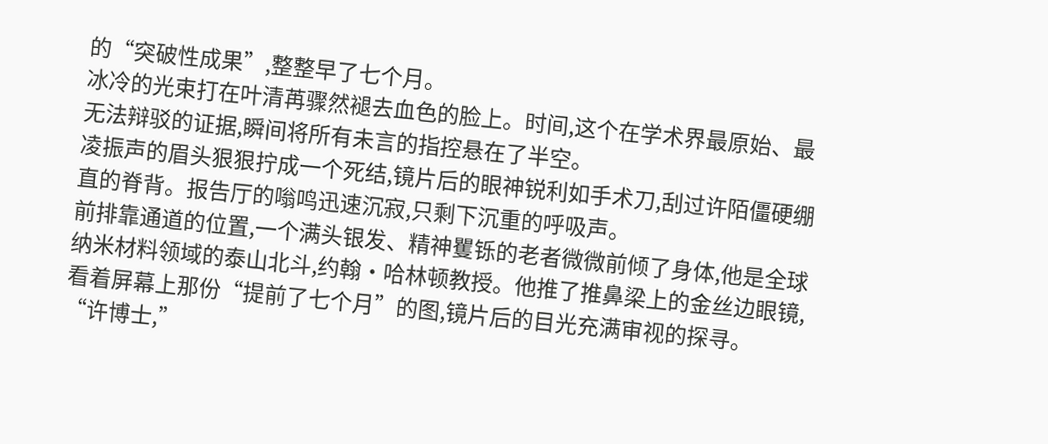的“突破性成果”,整整早了七个月。
冰冷的光束打在叶清苒骤然褪去血色的脸上。时间,这个在学术界最原始、最无法辩驳的证据,瞬间将所有未言的指控悬在了半空。
凌振声的眉头狠狠拧成一个死结,镜片后的眼神锐利如手术刀,刮过许陌僵硬绷直的脊背。报告厅的嗡鸣迅速沉寂,只剩下沉重的呼吸声。
前排靠通道的位置,一个满头银发、精神矍铄的老者微微前倾了身体,他是全球纳米材料领域的泰山北斗,约翰·哈林顿教授。他推了推鼻梁上的金丝边眼镜,看着屏幕上那份“提前了七个月”的图,镜片后的目光充满审视的探寻。
“许博士,”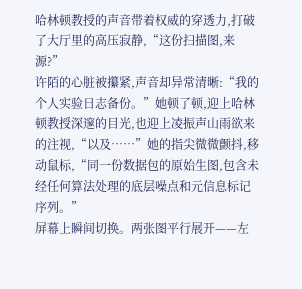哈林顿教授的声音带着权威的穿透力,打破了大厅里的高压寂静,“这份扫描图,来源?”
许陌的心脏被攥紧,声音却异常清晰:“我的个人实验日志备份。”她顿了顿,迎上哈林顿教授深邃的目光,也迎上凌振声山雨欲来的注视,“以及……”她的指尖微微颤抖,移动鼠标,“同一份数据包的原始生图,包含未经任何算法处理的底层噪点和元信息标记序列。”
屏幕上瞬间切换。两张图平行展开——左